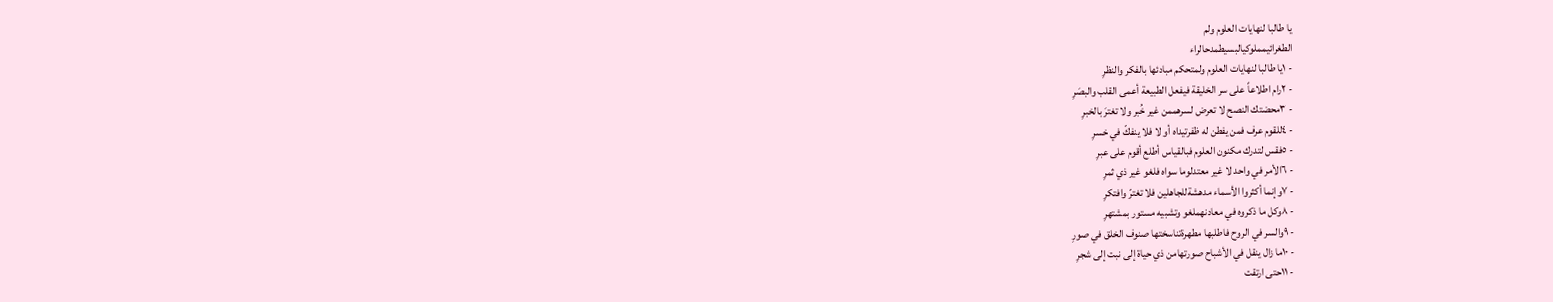يا طالبا لنهايات العلوم ولم
الطغرائيمملوكيالبسيطمدحالراء
- ١يا طالبا لنهايات العلوم ولمتحكم مبادئها بالفكر والنظرِ
- ٢رام اطلاعاً على سر الخليقة فيفعل الطبيعة أعمى القلب والبصَرِ
- ٣محضتك النصح لا تعرض لسرهممن غير خُبر ولا تغترَ بالخبرِ
- ٤للقوم عرف فمن يفطن له ظفرتيداه أو لا فلا ينفكّ في خسرِ
- ٥فقس لتدرك مكنون العلوم فبالقياس أطلع أقوم على عبرِ
- ٦الأمر في واحد لا غير معتدلوما سواه فلغو غير ذي ثمرِ
- ٧وإنما أكثروا الأسماء مدهشةللجاهلين فلا تغترّ وافتكرِ
- ٨وكل ما ذكروه في معادنهملغو وتشبيه مستور بمشتهرِ
- ٩والسر في الروح فاطلبها مطهرةتناسختها صنوف الخلق في صورِ
- ١٠ما زال ينقل في الأشباح صورتهامن ذي حياة إلى نبت إلى شجرِ
- ١١حتى ارتقت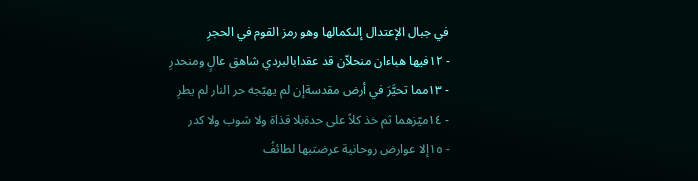في جبال الإعتدال إلىكمالها وهو رمز القوم في الحجرِ
- ١٢فيها هباءان منحلاّن قد عقدابالبردي شاهق عالٍ ومنحدرِ
- ١٣مما تحيَّرَ في أرض مقدسةإن لم يهيّجه حر النار لم يطرِ
- ١٤ميّزهما ثم خذ كلاً على حدةبلا قذاة ولا شوب ولا كدر
- ١٥إلا عوارض روحانية عرضتبها لطائفُ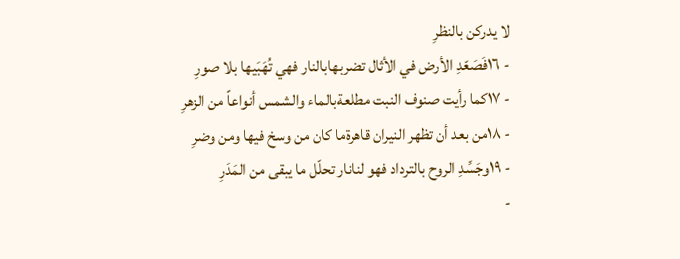لا يدركن بالنظرِ
- ١٦فَصَعّدِ الأرض في الأثال تضربهابالنار فهي تُهَبَيها بلا صورِ
- ١٧كما رأيت صنوف النبت مطلعةبالماء والشمس أنواعاً من الزهرِ
- ١٨من بعد أن تظهر النيران قاهرةما كان من وسخ فيها ومن وضرِ
- ١٩وجَسِّدِ الروح بالترداد فهو لنانار تحلّل ما يبقى من المَدَرِ
-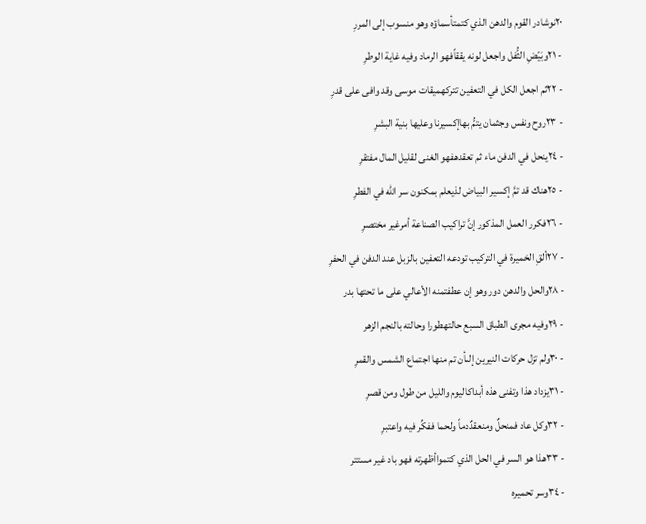٢٠نوشادر القوم والدهن الذي كتمتأسماؤه وهو منسوب إلى المررِ
- ٢١وبَيّضِ الثُّفل واجعل لونه يققاًفهو الرماد وفيه غاية الوطرِ
- ٢٢ثم اجعل الكل في التعفين تتركهميقات موسى وقد وافى على قدرِ
- ٢٣روح ونفس وجثمان يتمُّ بهاإكسيرنا وعليها بنية البشرِ
- ٢٤ينحل في الدفن ماء ثم تعقدهفهو الغنى لقليل المال مفتقرِ
- ٢٥هناك قد تمَّ إكسير البياض لذيعلم بمكنون سر الله في الفطرِ
- ٢٦فكرر العمل المذكور إنَّ تراكيب الصناعة أمرغير مختصرِ
- ٢٧ألقِ الخميرة في التركيب تودعه التعفين بالزبل عند الدفن في الحفرِ
- ٢٨والحل والدهن دور وهو إن عطفتمنه الأعالي على ما تحتها بدر
- ٢٩وفيه مجرى الطباق السبع حالتهطورا وحالته بالنجم الزهر
- ٣٠ولم تزل حركات النيرين إلىأن تم منها اجتماع الشمس والقمرِ
- ٣١يزداد هذا وتفنى هذه أبداكاليوم والليل من طول ومن قصرِ
- ٣٢وكل عاد فمنحلٌ ومنعقدٌدماً ولحما ففكِّر فيه واعتبرِ
- ٣٣هذا هو السر في الحل الذي كتمواأظهرته فهو باد غير مستتر
- ٣٤وسر تحميره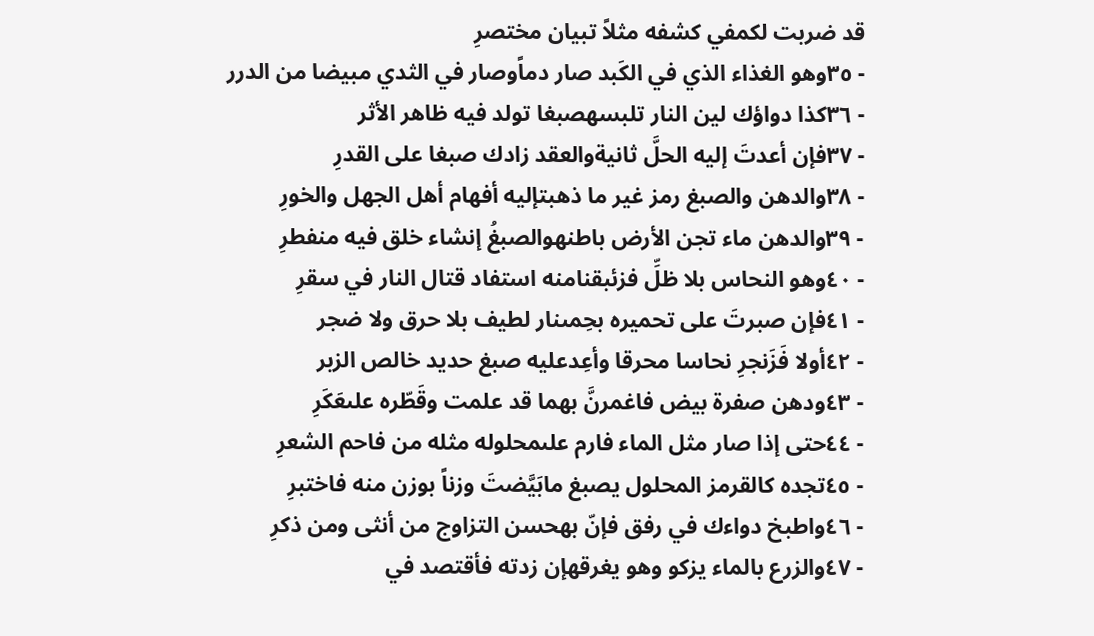قد ضربت لكمفي كشفه مثلاً تبيان مختصرِ
- ٣٥وهو الغذاء الذي في الكَبد صار دماًوصار في الثدي مبيضا من الدرر
- ٣٦كذا دواؤك لين النار تلبسهصبغا تولد فيه ظاهر الأثر
- ٣٧فإن أعدتَ إليه الحلَّ ثانيةوالعقد زادك صبغا على القدرِ
- ٣٨والدهن والصبغ رمز غير ما ذهبتإليه أفهام أهل الجهل والخورِ
- ٣٩والدهن ماء تجن الأرض باطنهوالصبغُ إنشاء خلق فيه منفطرِ
- ٤٠وهو النحاس بلا ظلِّ فزئبقنامنه استفاد قتال النار في سقرِ
- ٤١فإن صبرتَ على تحميره بحِمىنار لطيف بلا حرق ولا ضجر
- ٤٢أولا فَزَنجرِ نحاسا محرقا وأعِدعليه صبغ حديد خالص الزبر
- ٤٣ودهن صفرة بيض فاغمرنَّ بهما قد علمت وقَطّره علىعَكَرِ
- ٤٤حتى إذا صار مثل الماء فارم علىمحلوله مثله من فاحم الشعرِ
- ٤٥تجده كالقرمز المحلول يصبغ مابَيَّضتَ وزناً بوزن منه فاختبرِ
- ٤٦واطبخ دواءك في رفق فإنّ بهحسن التزاوج من أنثى ومن ذكرِ
- ٤٧والزرع بالماء يزكو وهو يغرقهإن زدته فأقتصد في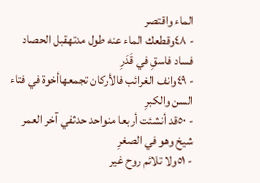الماء واقتصر
- ٤٨وقطعك الماء عنه طول مدتهقبل الحصاد فساد فاسقِ في قَدَرِ
- ٤٩وانف الغرائب فالأركان تجمعهاأخوة في فتاء السن والكبرِ
- ٥٠قد أنشئت أربعا منواحد حدثفي آخر العمر شيخ وهو في الصغرِ
- ٥١ولا تلائم روح غير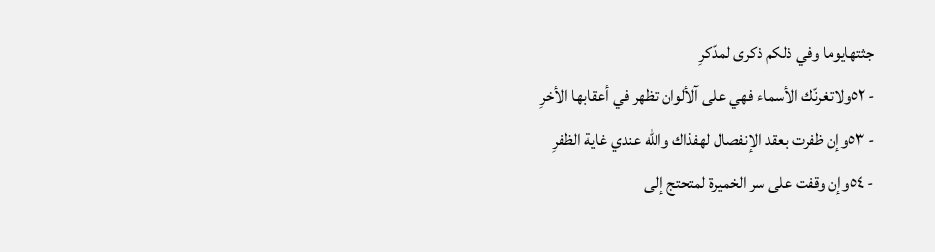جثتهايوما وفي ذلكم ذكرى لمدّكرِ
- ٥٢ولاتغرنّك الأسماء فهي على آلألوان تظهر في أعقابها الأخرِ
- ٥٣وإن ظفرت بعقد الإنفصال لهفذاك والله عندي غاية الظفرِ
- ٥٤وإن وقفت على سر الخميرة لمتحتج إلى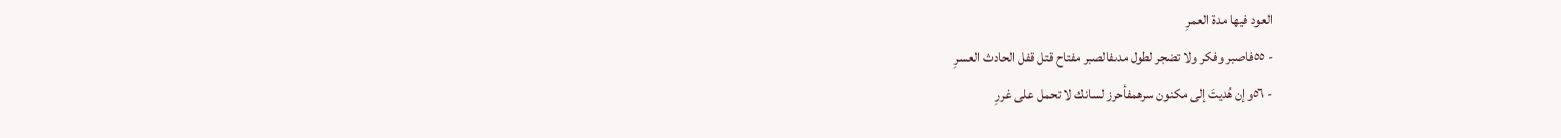العود فيها مدة العمرِ
- ٥٥فاصبر وفكر ولا تضجر لطول مدىفالصبر مفتاح قتل قفل الحادث العسرِ
- ٥٦وإن هُديتَ إلى مكنون سرهمفأحرز لسانك لا تحمل على غررِ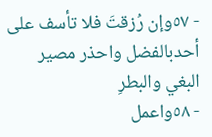- ٥٧وإن رُزقتَ فلا تأسف على أحدبالفضل واحذر مصير البغي والبطرِ
- ٥٨واعمل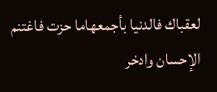لعقباك فالدنيا بأجمعهاما حزت فاغتنم الإحسان وادخر